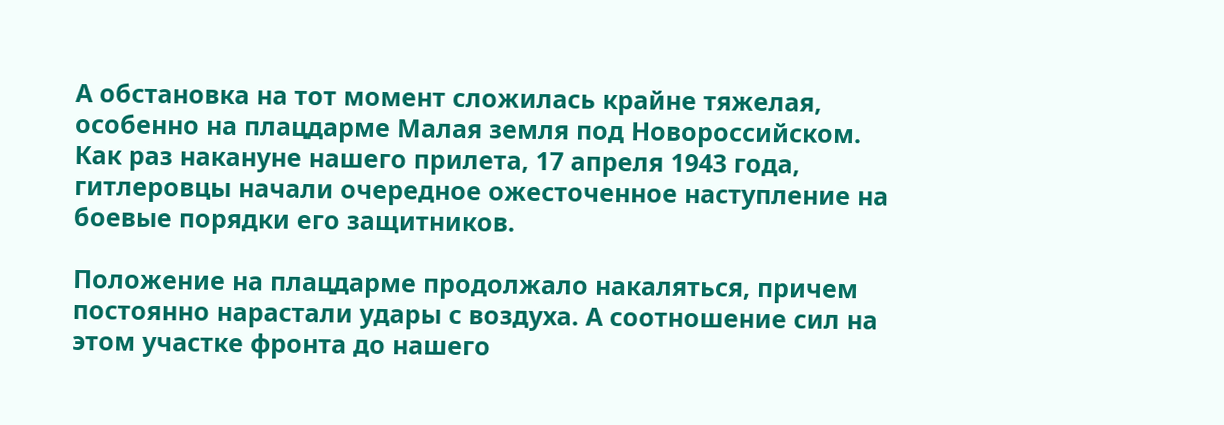А обстановка на тот момент сложилась крайне тяжелая, особенно на плацдарме Малая земля под Новороссийском. Как раз накануне нашего прилета, 17 апреля 1943 года, гитлеровцы начали очередное ожесточенное наступление на боевые порядки его защитников.

Положение на плацдарме продолжало накаляться, причем постоянно нарастали удары с воздуха. А соотношение сил на этом участке фронта до нашего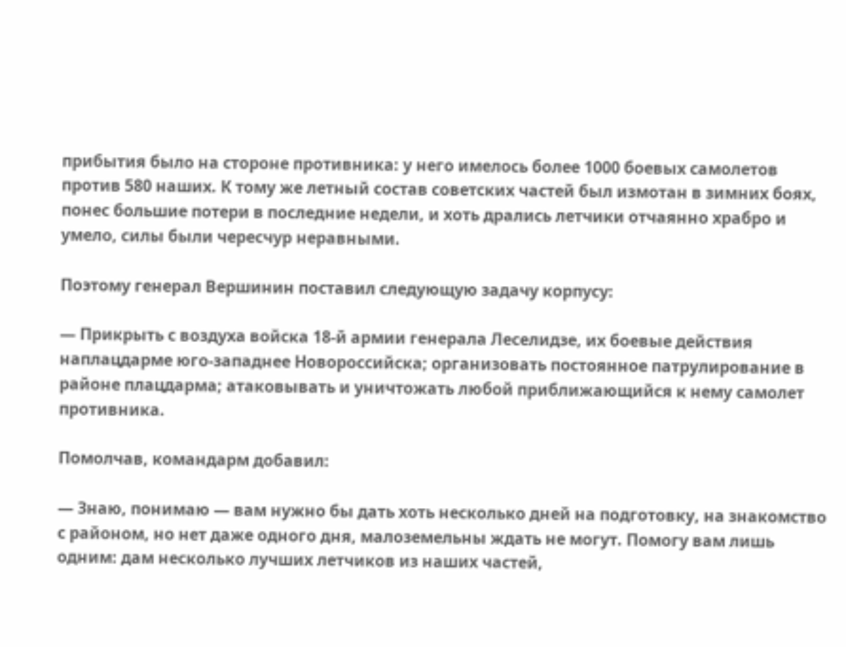прибытия было на стороне противника: у него имелось более 1000 боевых самолетов против 580 наших. К тому же летный состав советских частей был измотан в зимних боях, понес большие потери в последние недели, и хоть дрались летчики отчаянно храбро и умело, силы были чересчур неравными.

Поэтому генерал Вершинин поставил следующую задачу корпусу:

— Прикрыть с воздуха войска 18-й армии генерала Леселидзе, их боевые действия наплацдарме юго-западнее Новороссийска; организовать постоянное патрулирование в районе плацдарма; атаковывать и уничтожать любой приближающийся к нему самолет противника.

Помолчав, командарм добавил:

— Знаю, понимаю — вам нужно бы дать хоть несколько дней на подготовку, на знакомство с районом, но нет даже одного дня, малоземельны ждать не могут. Помогу вам лишь одним: дам несколько лучших летчиков из наших частей,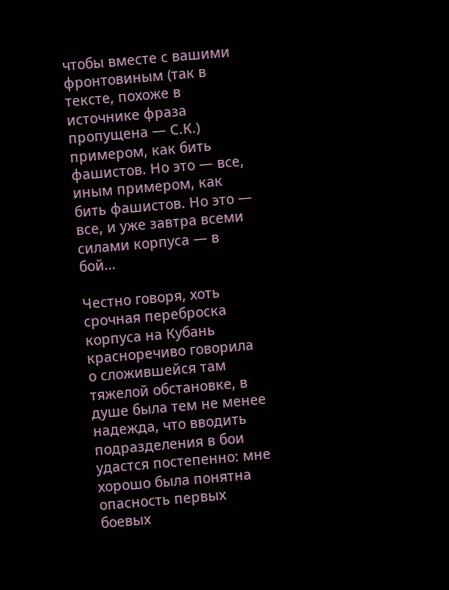чтобы вместе с вашими фронтовиным (так в тексте, похоже в источнике фраза пропущена — С.К.) примером, как бить фашистов. Но это — все, иным примером, как бить фашистов. Но это — все, и уже завтра всеми силами корпуса — в бой…

Честно говоря, хоть срочная переброска корпуса на Кубань красноречиво говорила о сложившейся там тяжелой обстановке, в душе была тем не менее надежда, что вводить подразделения в бои удастся постепенно: мне хорошо была понятна опасность первых боевых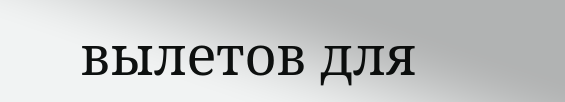вылетов для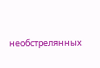необстрелянных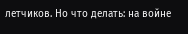летчиков. Но что делать: на войне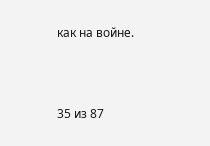как на войне.



35 из 87